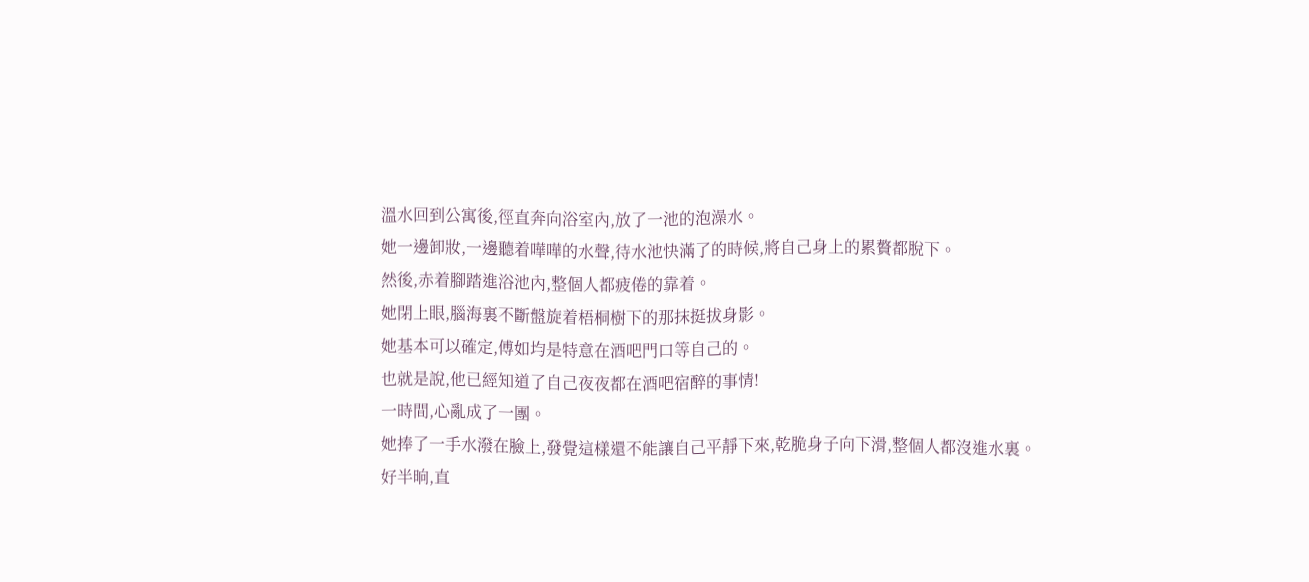溫水回到公寓後,徑直奔向浴室內,放了一池的泡澡水。
她一邊卸妝,一邊聽着嘩嘩的水聲,待水池快滿了的時候,將自己身上的累贅都脫下。
然後,赤着腳踏進浴池內,整個人都疲倦的靠着。
她閉上眼,腦海裏不斷盤旋着梧桐樹下的那抹挺拔身影。
她基本可以確定,傅如均是特意在酒吧門口等自己的。
也就是說,他已經知道了自己夜夜都在酒吧宿醉的事情!
一時間,心亂成了一團。
她捧了一手水潑在臉上,發覺這樣還不能讓自己平靜下來,乾脆身子向下滑,整個人都沒進水裏。
好半晌,直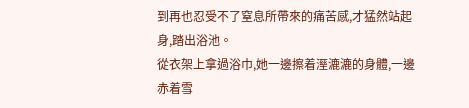到再也忍受不了窒息所帶來的痛苦感,才猛然站起身,踏出浴池。
從衣架上拿過浴巾,她一邊擦着溼漉漉的身體,一邊赤着雪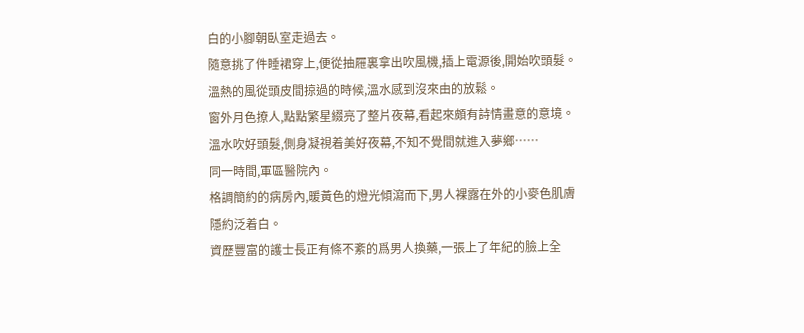白的小腳朝臥室走過去。
隨意挑了件睡裙穿上,便從抽屜裏拿出吹風機,插上電源後,開始吹頭髮。
溫熱的風從頭皮間掠過的時候,溫水感到沒來由的放鬆。
窗外月色撩人,點點繁星綴亮了整片夜幕,看起來頗有詩情畫意的意境。
溫水吹好頭髮,側身凝視着美好夜幕,不知不覺間就進入夢鄉……
同一時間,軍區醫院內。
格調簡約的病房內,暖黃色的燈光傾瀉而下,男人裸露在外的小麥色肌膚隱約泛着白。
資歷豐富的護士長正有條不紊的爲男人換藥,一張上了年紀的臉上全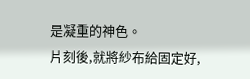是凝重的神色。
片刻後,就將紗布給固定好,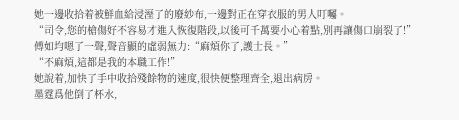她一邊收拾着被鮮血給浸溼了的廢紗布,一邊對正在穿衣服的男人叮囑。
“司令,您的槍傷好不容易才進入恢復階段,以後可千萬要小心着點,別再讓傷口崩裂了!”
傅如均嗯了一聲,聲音顯的虛弱無力:“麻煩你了,護士長。”
“不麻煩,這都是我的本職工作!”
她說着,加快了手中收拾殘餘物的速度,很快便整理齊全,退出病房。
墨霆爲他倒了杯水,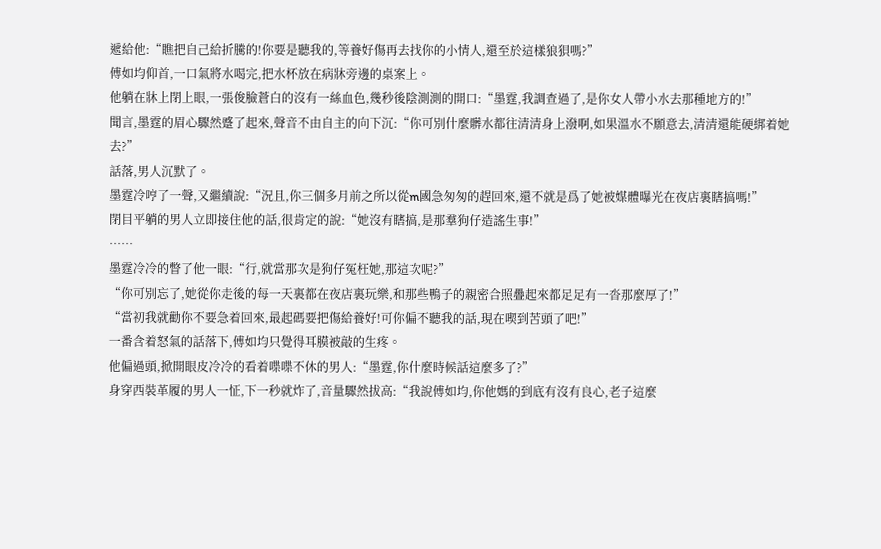遞給他:“瞧把自己給折騰的!你要是聽我的,等養好傷再去找你的小情人,還至於這樣狼狽嗎?”
傅如均仰首,一口氣將水喝完,把水杯放在病牀旁邊的桌案上。
他躺在牀上閉上眼,一張俊臉蒼白的沒有一絲血色,幾秒後陰測測的開口:“墨霆,我調查過了,是你女人帶小水去那種地方的!”
聞言,墨霆的眉心驟然蹙了起來,聲音不由自主的向下沉:“你可別什麼髒水都往清清身上潑啊,如果溫水不願意去,清清還能硬綁着她去?”
話落,男人沉默了。
墨霆冷哼了一聲,又繼續說:“況且,你三個多月前之所以從m國急匆匆的趕回來,還不就是爲了她被媒體曝光在夜店裏瞎搞嗎!”
閉目平躺的男人立即接住他的話,很肯定的說:“她沒有瞎搞,是那羣狗仔造謠生事!”
……
墨霆冷冷的瞥了他一眼:“行,就當那次是狗仔冤枉她,那這次呢?”
“你可別忘了,她從你走後的每一天裏都在夜店裏玩樂,和那些鴨子的親密合照疊起來都足足有一沓那麼厚了!”
“當初我就勸你不要急着回來,最起碼要把傷給養好!可你偏不聽我的話,現在喫到苦頭了吧!”
一番含着怒氣的話落下,傅如均只覺得耳膜被敲的生疼。
他偏過頭,掀開眼皮冷冷的看着喋喋不休的男人:“墨霆,你什麼時候話這麼多了?”
身穿西裝革履的男人一怔,下一秒就炸了,音量驟然拔高:“我說傅如均,你他媽的到底有沒有良心,老子這麼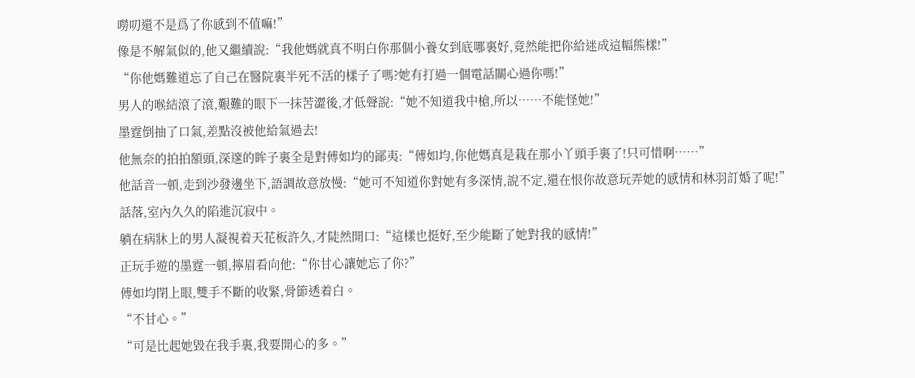嘮叨還不是爲了你感到不值嘛!”
像是不解氣似的,他又繼續說:“我他媽就真不明白你那個小養女到底哪裏好,竟然能把你給迷成這幅熊樣!”
“你他媽難道忘了自己在醫院裏半死不活的樣子了嗎?她有打過一個電話關心過你嗎!”
男人的喉結滾了滾,艱難的眼下一抹苦澀後,才低聲說:“她不知道我中槍,所以……不能怪她!”
墨霆倒抽了口氣,差點沒被他給氣過去!
他無奈的拍拍額頭,深邃的眸子裏全是對傅如均的鄙夷:“傅如均,你他媽真是栽在那小丫頭手裏了!只可惜啊……”
他話音一頓,走到沙發邊坐下,語調故意放慢:“她可不知道你對她有多深情,說不定,還在恨你故意玩弄她的感情和林羽訂婚了呢!”
話落,室內久久的陷進沉寂中。
躺在病牀上的男人凝視着天花板許久,才陡然開口:“這樣也挺好,至少能斷了她對我的感情!”
正玩手遊的墨霆一頓,擰眉看向他:“你甘心讓她忘了你?”
傅如均閉上眼,雙手不斷的收緊,骨節透着白。
“不甘心。”
“可是比起她毀在我手裏,我要開心的多。”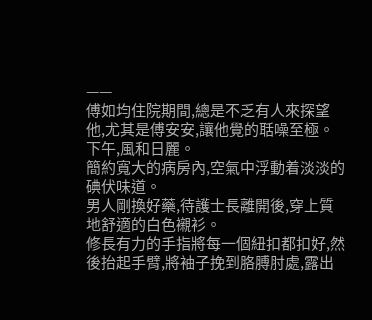——
傅如均住院期間,總是不乏有人來探望他,尤其是傅安安,讓他覺的聒噪至極。
下午,風和日麗。
簡約寬大的病房內,空氣中浮動着淡淡的碘伏味道。
男人剛換好藥,待護士長離開後,穿上質地舒適的白色襯衫。
修長有力的手指將每一個紐扣都扣好,然後抬起手臂,將袖子挽到胳膊肘處,露出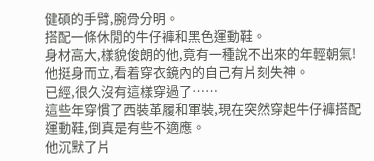健碩的手臂,腕骨分明。
搭配一條休閒的牛仔褲和黑色運動鞋。
身材高大,樣貌俊朗的他,竟有一種說不出來的年輕朝氣!
他挺身而立,看着穿衣鏡內的自己有片刻失神。
已經,很久沒有這樣穿過了……
這些年穿慣了西裝革履和軍裝,現在突然穿起牛仔褲搭配運動鞋,倒真是有些不適應。
他沉默了片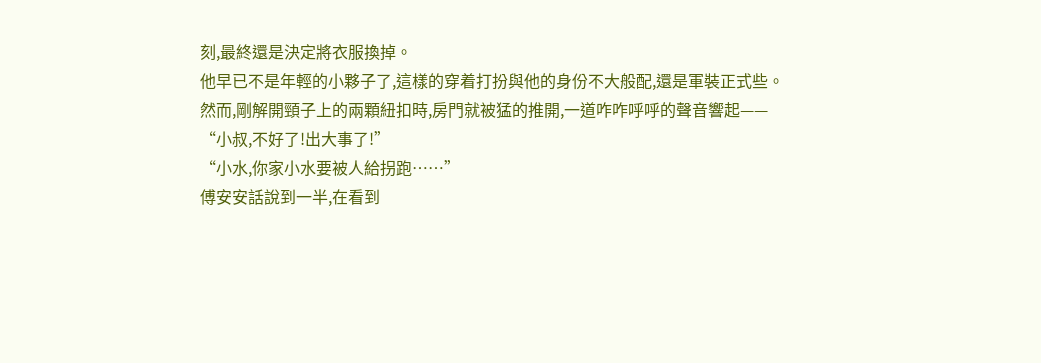刻,最終還是決定將衣服換掉。
他早已不是年輕的小夥子了,這樣的穿着打扮與他的身份不大般配,還是軍裝正式些。
然而,剛解開頸子上的兩顆紐扣時,房門就被猛的推開,一道咋咋呼呼的聲音響起——
“小叔,不好了!出大事了!”
“小水,你家小水要被人給拐跑……”
傅安安話說到一半,在看到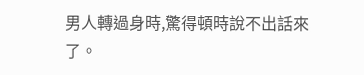男人轉過身時,驚得頓時說不出話來了。